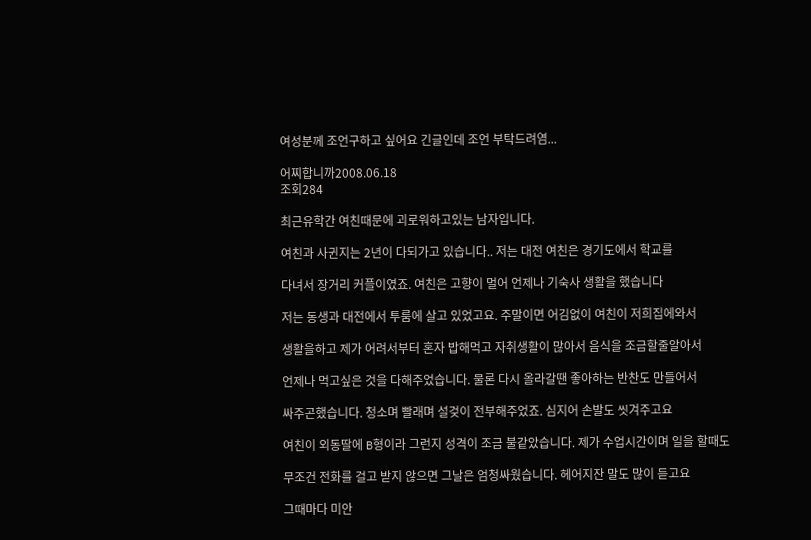여성분께 조언구하고 싶어요 긴글인데 조언 부탁드려염...

어찌합니까2008.06.18
조회284

최근유학간 여친때문에 괴로워하고있는 남자입니다.

여친과 사귄지는 2년이 다되가고 있습니다.. 저는 대전 여친은 경기도에서 학교를

다녀서 장거리 커플이였죠. 여친은 고향이 멀어 언제나 기숙사 생활을 했습니다

저는 동생과 대전에서 투룸에 살고 있었고요. 주말이면 어김없이 여친이 저희집에와서

생활을하고 제가 어려서부터 혼자 밥해먹고 자취생활이 많아서 음식을 조금할줄알아서

언제나 먹고싶은 것을 다해주었습니다. 물론 다시 올라갈땐 좋아하는 반찬도 만들어서

싸주곤했습니다. 청소며 빨래며 설겆이 전부해주었죠. 심지어 손발도 씻겨주고요

여친이 외동딸에 B형이라 그런지 성격이 조금 불같았습니다. 제가 수업시간이며 일을 할때도

무조건 전화를 걸고 받지 않으면 그날은 엄청싸웠습니다. 헤어지잔 말도 많이 듣고요

그때마다 미안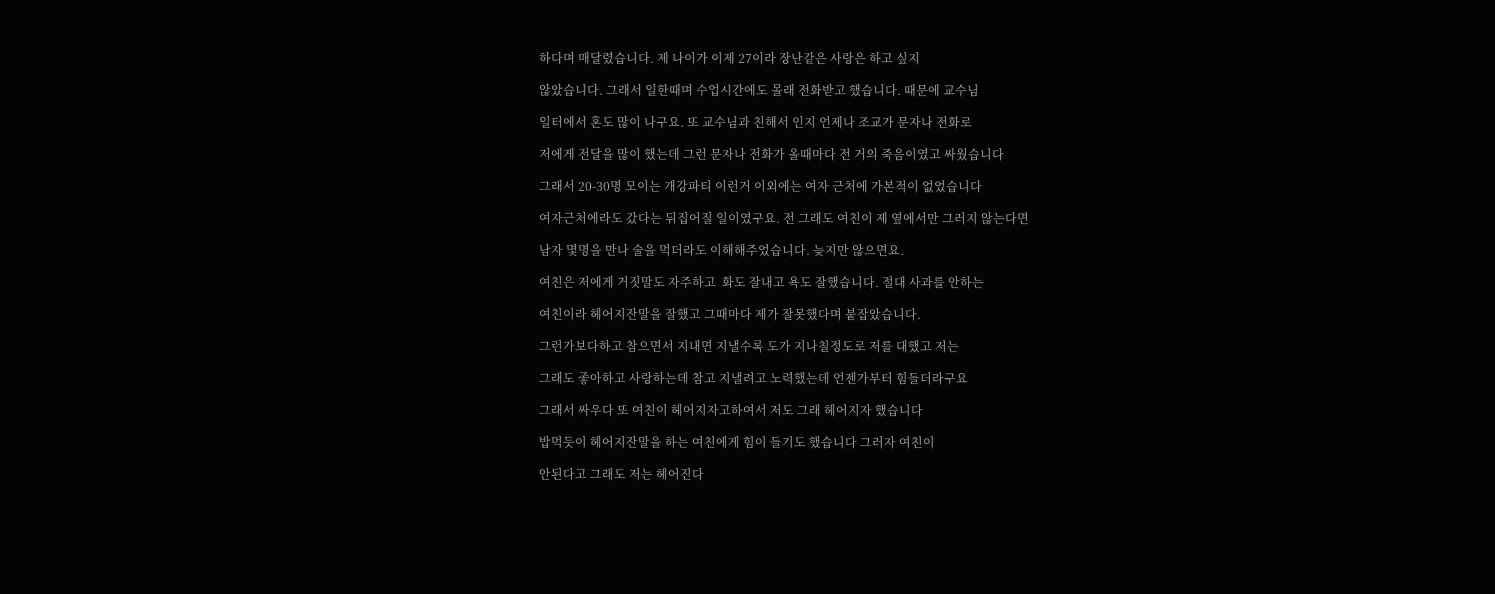하다며 매달렸습니다. 제 나이가 이제 27이라 장난같은 사랑은 하고 싶지

않았습니다. 그래서 일한때며 수업시간에도 몰래 전화받고 했습니다. 때문에 교수님

일터에서 혼도 많이 나구요. 또 교수님과 친해서 인지 언제나 조교가 문자나 전화로

저에게 전달을 많이 했는데 그런 문자나 전화가 올때마다 전 거의 죽음이였고 싸웠습니다

그래서 20-30명 모이는 개강파티 이런거 이외에는 여자 근처에 가본적이 없었습니다

여자근처에라도 갔다는 뒤집어질 일이였구요. 전 그래도 여친이 제 옆에서만 그러지 않는다면

남자 몇명을 만나 술을 먹더라도 이해해주었습니다. 늦지만 않으면요.

여친은 저에게 거짓말도 자주하고  화도 잘내고 욕도 잘했습니다. 절대 사과를 안하는

여친이라 헤어지잔말을 잘했고 그때마다 제가 잘못했다며 붙잡았습니다.

그런가보다하고 참으면서 지내면 지낼수록 도가 지나칠정도로 저를 대했고 저는

그래도 좋아하고 사랑하는데 참고 지낼려고 노력했는데 언젠가부터 힘들더라구요

그래서 싸우다 또 여친이 헤어지자고하여서 저도 그래 헤어지자 했습니다

밥먹듯이 헤어지잔말을 하는 여친에게 힘이 들기도 했습니다 그러자 여친이

안된다고 그래도 저는 헤어진다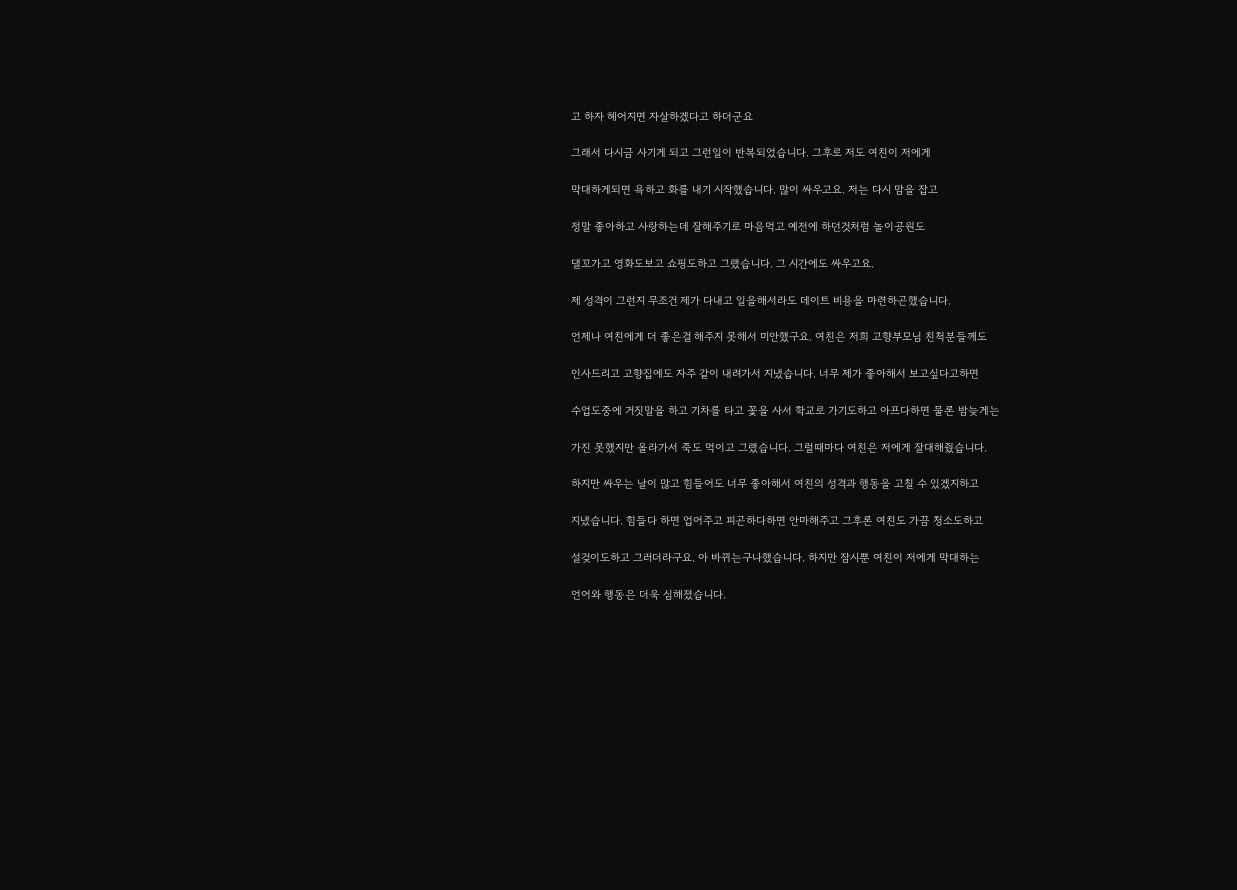고 하자 헤어지면 자살하겠다고 하더군요

그래서 다시금 사기게 되고 그런일이 반복되었습니다. 그후로 저도 여친이 저에게

막대하게되면 욕하고 화를 내기 시작했습니다. 많이 싸우고요. 저는 다시 맘을 잡고

정말 좋아하고 사랑하는데 잘해주기로 마음먹고 예전에 하던것처럼 놀이공원도

댈꼬가고 영화도보고 쇼핑도하고 그랬습니다. 그 시간에도 싸우고요.

제 성격이 그런지 무조건 제가 다내고 일을해서라도 데이트 비용을 마련하곤했습니다.

언제나 여친에게 더 좋은걸 해주지 못해서 미안했구요. 여친은 저희 고향부모님 친척분들께도

인사드리고 고향집에도 자주 같이 내려가서 지냈습니다. 너무 제가 좋아해서 보고싶다고하면

수업도중에 거짓말을 하고 기차를 타고 꽃을 사서 학교로 가기도하고 아프다하면 물론 밤늦게는

가진 못했지만 올라가서 죽도 먹이고 그랬습니다. 그럴때마다 여친은 저에게 잘대해줬습니다.

하지만 싸우는 날이 많고 힘들어도 너무 좋아해서 여친의 성격과 행동을 고칠 수 있겠지하고

지냈습니다. 힘들다 하면 업어주고 피곤하다하면 안마해주고 그후론 여친도 가끔 청소도하고

설겆이도하고 그러더라구요. 아 바뀌는구나했습니다. 하지만 잠시뿐 여친이 저에게 막대하는

언어와 행동은 더욱 심해졌습니다.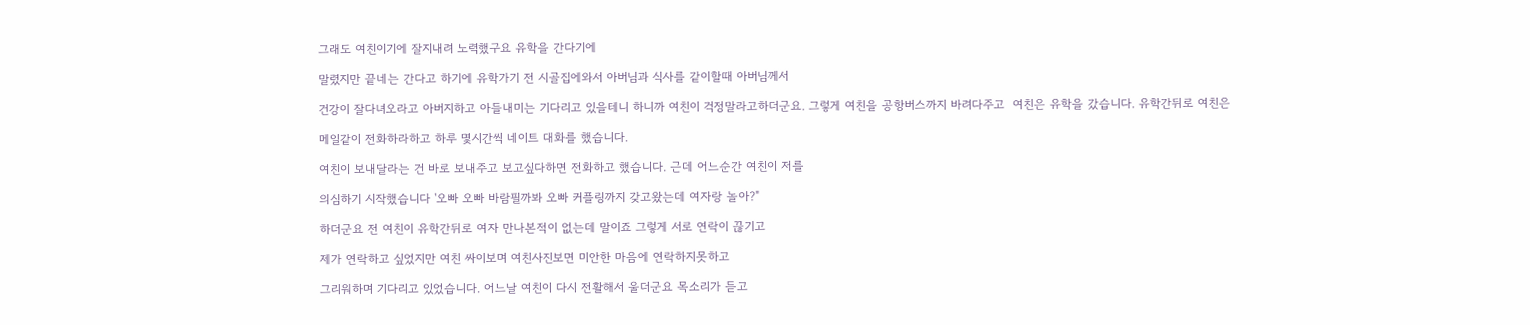그래도 여친이기에 잘지내려 노력했구요 유학을 간다기에

말렸지만 끝네는 간다고 하기에 유학가기 전 시골집에와서 아버님과 식사를 같이할때 아버님께서

건강이 잘다녀오라고 아버지하고 아들내미는 기다리고 있을테니 하니까 여친이 걱정말라고하더군요. 그렇게 여친을 공항버스까지 바려다주고  여친은 유학을 갔습니다. 유학간뒤로 여친은

메일같이 전화하라하고 하루 몇시간씩 네이트 대화를 했습니다.

여친이 보내달라는 건 바로 보내주고 보고싶다하면 전화하고 했습니다. 근데 어느순간 여친이 저를

의심하기 시작했습니다 '오빠 오빠 바람필까봐 오빠 커플링까지 갖고왔는데 여자랑 놀아?"

하더군요 전 여친이 유학간뒤로 여자 만나본적이 없는데 말이죠 그렇게 서로 연락이 끊기고

제가 연락하고 싶었지만 여친 싸이보며 여친사진보면 미안한 마음에 연락하지못하고

그리워하며 기다리고 있었습니다. 어느날 여친이 다시 전활해서 울더군요 목소리가 듣고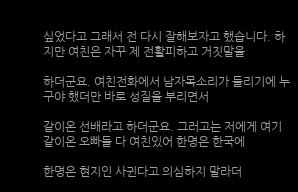싶었다고 그래서 전 다시 잘해보자고 했습니다. 하지만 여친은 자꾸 제 전활피하고 거짓말을

하더군요. 여친전화에서 남자목소리가 들리기에 누구야 했더만 바로 성질을 부리면서

같이온 선배라고 하더군요. 그러고는 저에게 여기 같이온 오빠들 다 여친있어 한명은 한국에

한명은 현지인 사귄다고 의심하지 말라더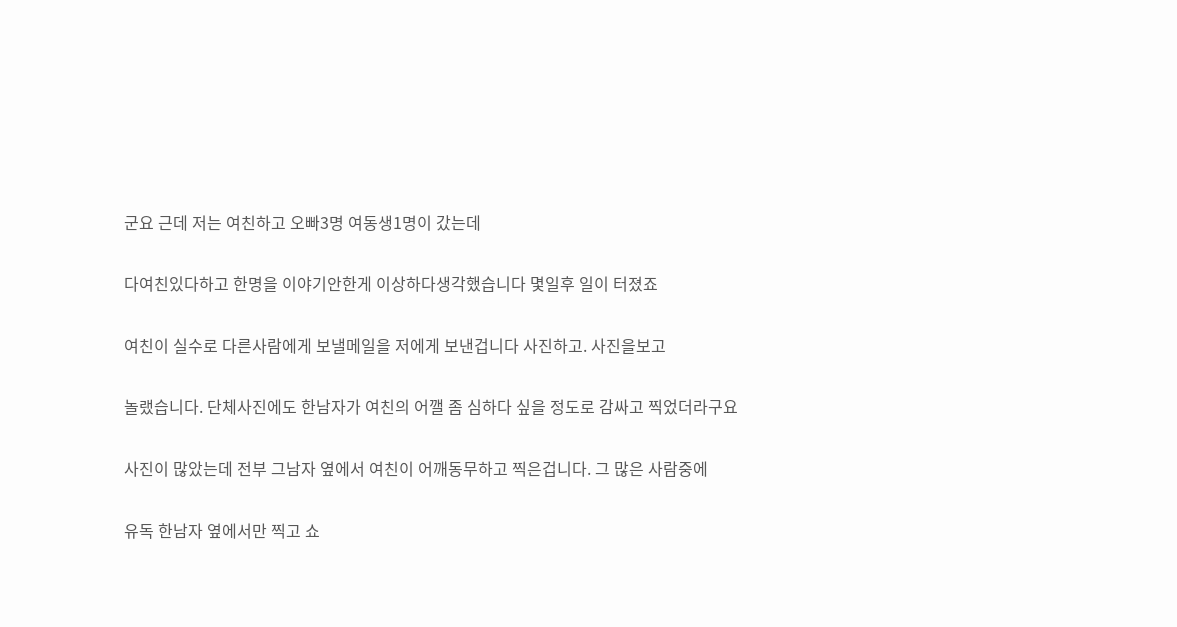군요 근데 저는 여친하고 오빠3명 여동생1명이 갔는데

다여친있다하고 한명을 이야기안한게 이상하다생각했습니다 몇일후 일이 터졌죠

여친이 실수로 다른사람에게 보낼메일을 저에게 보낸겁니다 사진하고. 사진을보고

놀랬습니다. 단체사진에도 한남자가 여친의 어깰 좀 심하다 싶을 정도로 감싸고 찍었더라구요

사진이 많았는데 전부 그남자 옆에서 여친이 어깨동무하고 찍은겁니다. 그 많은 사람중에

유독 한남자 옆에서만 찍고 쇼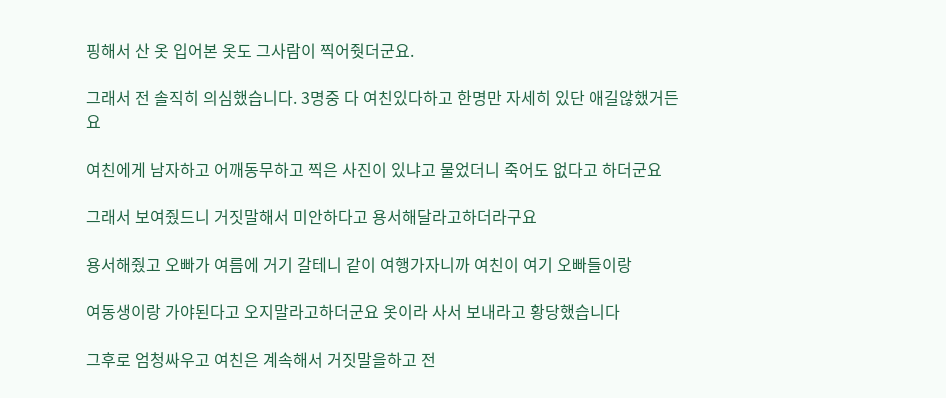핑해서 산 옷 입어본 옷도 그사람이 찍어줫더군요.

그래서 전 솔직히 의심했습니다. 3명중 다 여친있다하고 한명만 자세히 있단 애길않했거든요

여친에게 남자하고 어깨동무하고 찍은 사진이 있냐고 물었더니 죽어도 없다고 하더군요

그래서 보여줬드니 거짓말해서 미안하다고 용서해달라고하더라구요

용서해줬고 오빠가 여름에 거기 갈테니 같이 여행가자니까 여친이 여기 오빠들이랑

여동생이랑 가야된다고 오지말라고하더군요 옷이라 사서 보내라고 황당했습니다

그후로 엄청싸우고 여친은 계속해서 거짓말을하고 전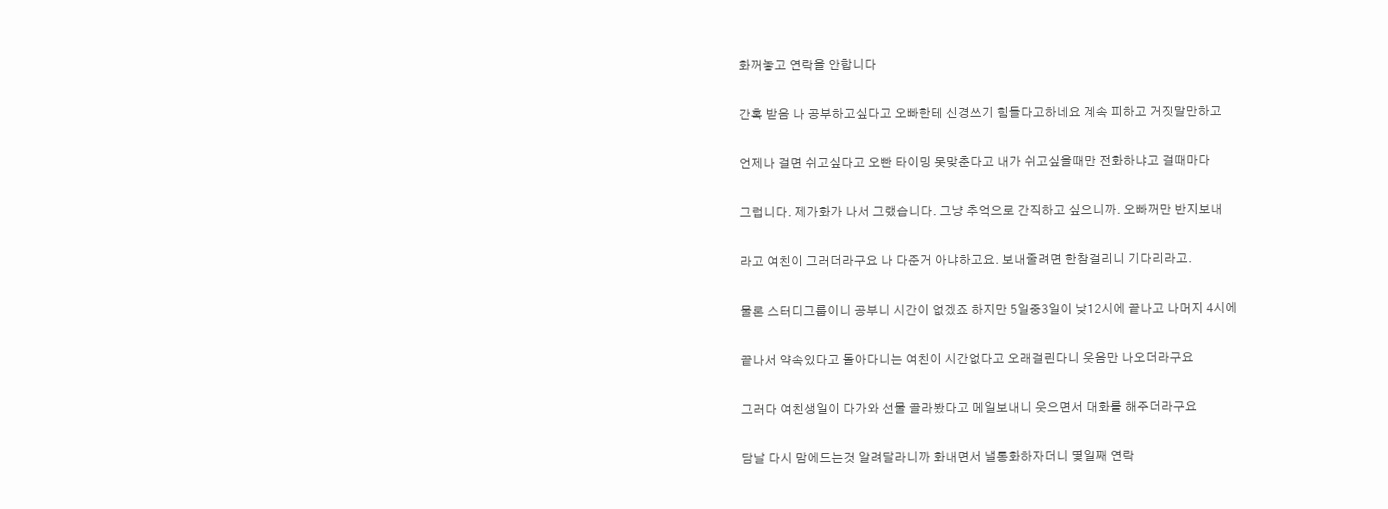화꺼놓고 연락을 안합니다

간혹 받음 나 공부하고싶다고 오빠한테 신경쓰기 힘들다고하네요 계속 피하고 거짓말만하고

언제나 걸면 쉬고싶다고 오빤 타이밍 못맞춘다고 내가 쉬고싶을때만 전화하냐고 걸때마다

그럽니다. 제가화가 나서 그랬습니다. 그냥 추억으로 간직하고 싶으니까. 오빠꺼만 반지보내

라고 여친이 그러더라구요 나 다준거 아냐하고요. 보내줄려면 한참걸리니 기다리라고.

물론 스터디그룹이니 공부니 시간이 없겠죠 하지만 5일중3일이 낮12시에 끝나고 나머지 4시에

끝나서 약속있다고 돌아다니는 여친이 시간없다고 오래걸린다니 웃음만 나오더라구요

그러다 여친생일이 다가와 선물 골라봤다고 메일보내니 웃으면서 대화를 해주더라구요

담날 다시 맘에드는것 알려달라니까 화내면서 낼통화하자더니 몇일째 연락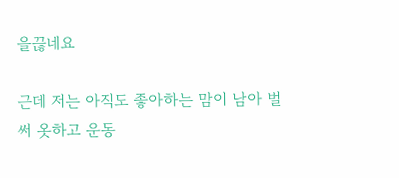을끊네요

근데 저는 아직도 좋아하는 맘이 남아 벌써 옷하고 운동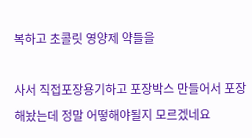복하고 초콜릿 영양제 약들을

사서 직접포장용기하고 포장박스 만들어서 포장해놨는데 정말 어떻해야될지 모르겠네요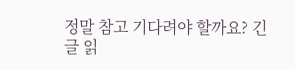정말 참고 기다려야 할까요? 긴글 읽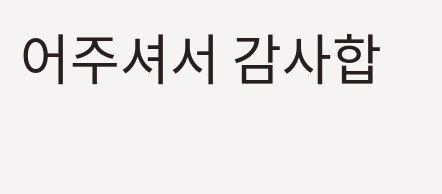어주셔서 감사합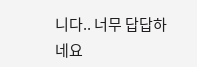니다.. 너무 답답하네요